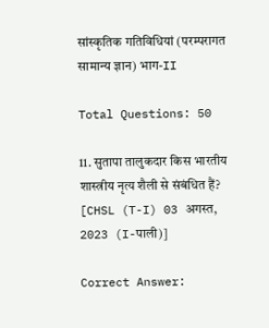सांस्कृतिक गतिविधियां (परम्परागत सामान्य ज्ञान) भाग-II

Total Questions: 50

11. सुतापा तालुकदार किस भारतीय शास्त्रीय नृत्य शैली से संबंधित हैं? [CHSL (T-I) 03 अगस्त, 2023 (I-पाली)]

Correct Answer: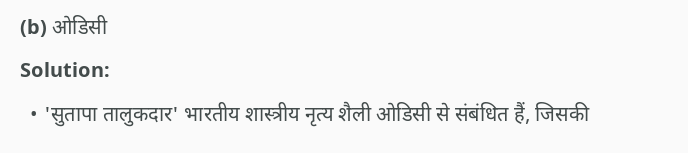(b) ओडिसी
Solution:
  • 'सुतापा तालुकदार' भारतीय शास्त्रीय नृत्य शैली ओडिसी से संबंधित हैं, जिसकी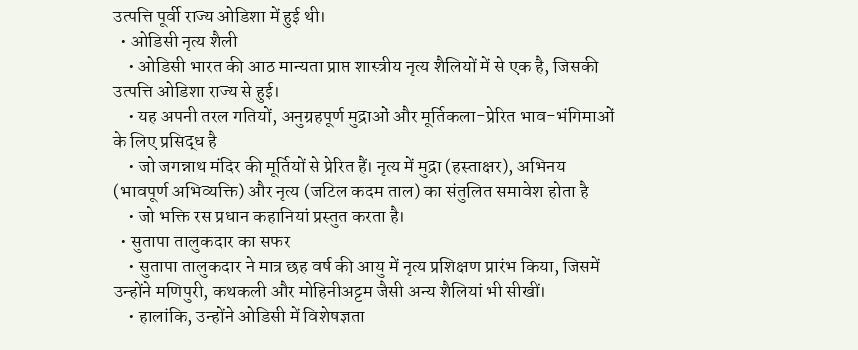उत्पत्ति पूर्वी राज्य ओडिशा में हुई थी।
  • ओडिसी नृत्य शैली
    • ओडिसी भारत की आठ मान्यता प्राप्त शास्त्रीय नृत्य शैलियों में से एक है, जिसकी उत्पत्ति ओडिशा राज्य से हुई।
    • यह अपनी तरल गतियों, अनुग्रहपूर्ण मुद्राओं और मूर्तिकला-प्रेरित भाव-भंगिमाओं के लिए प्रसिद्ध है
    • जो जगन्नाथ मंदिर की मूर्तियों से प्रेरित हैं। नृत्य में मुद्रा (हस्ताक्षर), अभिनय (भावपूर्ण अभिव्यक्ति) और नृत्य (जटिल कदम ताल) का संतुलित समावेश होता है
    • जो भक्ति रस प्रधान कहानियां प्रस्तुत करता है।
  • सुतापा तालुकदार का सफर
    • सुतापा तालुकदार ने मात्र छह वर्ष की आयु में नृत्य प्रशिक्षण प्रारंभ किया, जिसमें उन्होंने मणिपुरी, कथकली और मोहिनीअट्टम जैसी अन्य शैलियां भी सीखीं।
    • हालांकि, उन्होंने ओडिसी में विशेषज्ञता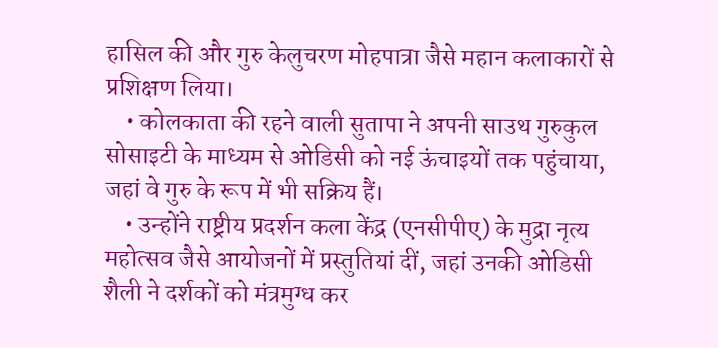हासिल की और गुरु केलुचरण मोहपात्रा जैसे महान कलाकारों से प्रशिक्षण लिया।
    • कोलकाता की रहने वाली सुतापा ने अपनी साउथ गुरुकुल सोसाइटी के माध्यम से ओडिसी को नई ऊंचाइयों तक पहुंचाया, जहां वे गुरु के रूप में भी सक्रिय हैं।
    • उन्होंने राष्ट्रीय प्रदर्शन कला केंद्र (एनसीपीए) के मुद्रा नृत्य महोत्सव जैसे आयोजनों में प्रस्तुतियां दीं, जहां उनकी ओडिसी शैली ने दर्शकों को मंत्रमुग्ध कर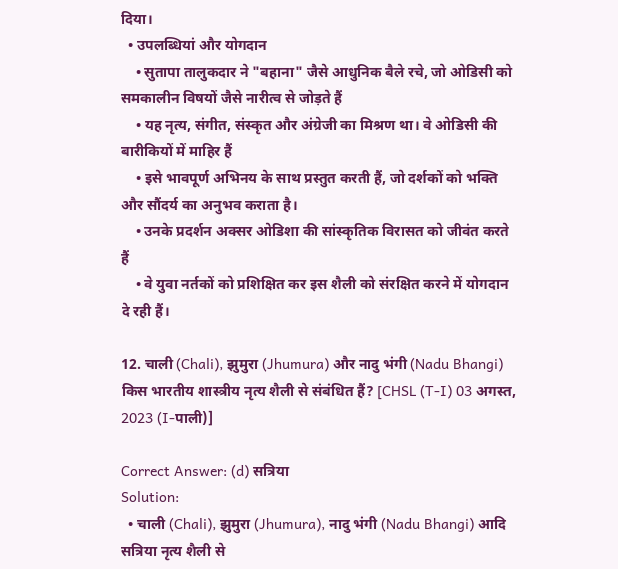दिया।
  • उपलब्धियां और योगदान
    • सुतापा तालुकदार ने "बहाना" जैसे आधुनिक बैले रचे, जो ओडिसी को समकालीन विषयों जैसे नारीत्व से जोड़ते हैं
    • यह नृत्य, संगीत, संस्कृत और अंग्रेजी का मिश्रण था। वे ओडिसी की बारीकियों में माहिर हैं
    • इसे भावपूर्ण अभिनय के साथ प्रस्तुत करती हैं, जो दर्शकों को भक्ति और सौंदर्य का अनुभव कराता है।
    • उनके प्रदर्शन अक्सर ओडिशा की सांस्कृतिक विरासत को जीवंत करते हैं
    • वे युवा नर्तकों को प्रशिक्षित कर इस शैली को संरक्षित करने में योगदान दे रही हैं।

12. चाली (Chali), झुमुरा (Jhumura) और नादु भंगी (Nadu Bhangi) किस भारतीय शास्त्रीय नृत्य शैली से संबंधित हैं? [CHSL (T-I) 03 अगस्त, 2023 (I-पाली)]

Correct Answer: (d) सत्रिया
Solution:
  • चाली (Chali), झुमुरा (Jhumura), नादु भंगी (Nadu Bhangi) आदि सत्रिया नृत्य शैली से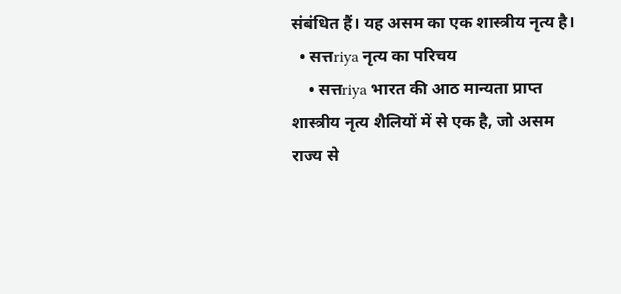संबंधित हैं। यह असम का एक शास्त्रीय नृत्य है।
  • सत्तriya नृत्य का परिचय
    • सत्तriya भारत की आठ मान्यता प्राप्त शास्त्रीय नृत्य शैलियों में से एक है, जो असम राज्य से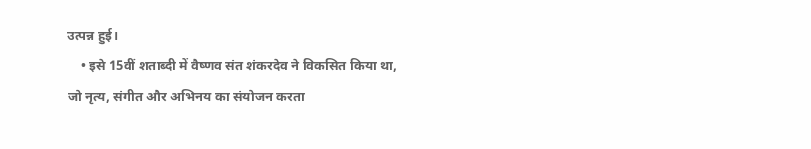उत्पन्न हुई।
    • इसे 15वीं शताब्दी में वैष्णव संत शंकरदेव ने विकसित किया था, जो नृत्य, संगीत और अभिनय का संयोजन करता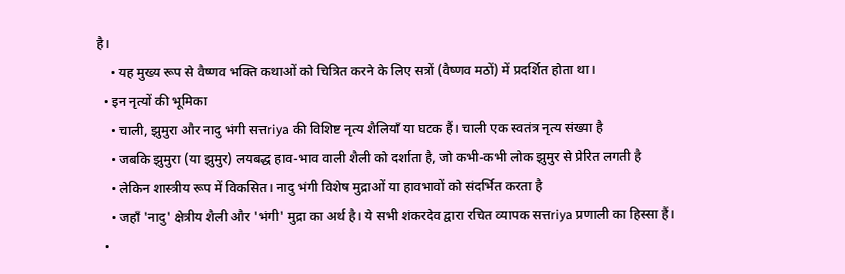है।
    • यह मुख्य रूप से वैष्णव भक्ति कथाओं को चित्रित करने के लिए सत्रों (वैष्णव मठों) में प्रदर्शित होता था।
  • इन नृत्यों की भूमिका
    • चाली, झुमुरा और नादु भंगी सत्तriya की विशिष्ट नृत्य शैलियाँ या घटक हैं। चाली एक स्वतंत्र नृत्य संख्या है
    • जबकि झुमुरा (या झुमुर) लयबद्ध हाव-भाव वाली शैली को दर्शाता है, जो कभी-कभी लोक झुमुर से प्रेरित लगती है
    • लेकिन शास्त्रीय रूप में विकसित। नादु भंगी विशेष मुद्राओं या हावभावों को संदर्भित करता है
    • जहाँ 'नादु' क्षेत्रीय शैली और 'भंगी' मुद्रा का अर्थ है। ये सभी शंकरदेव द्वारा रचित व्यापक सत्तriya प्रणाली का हिस्सा हैं।
  •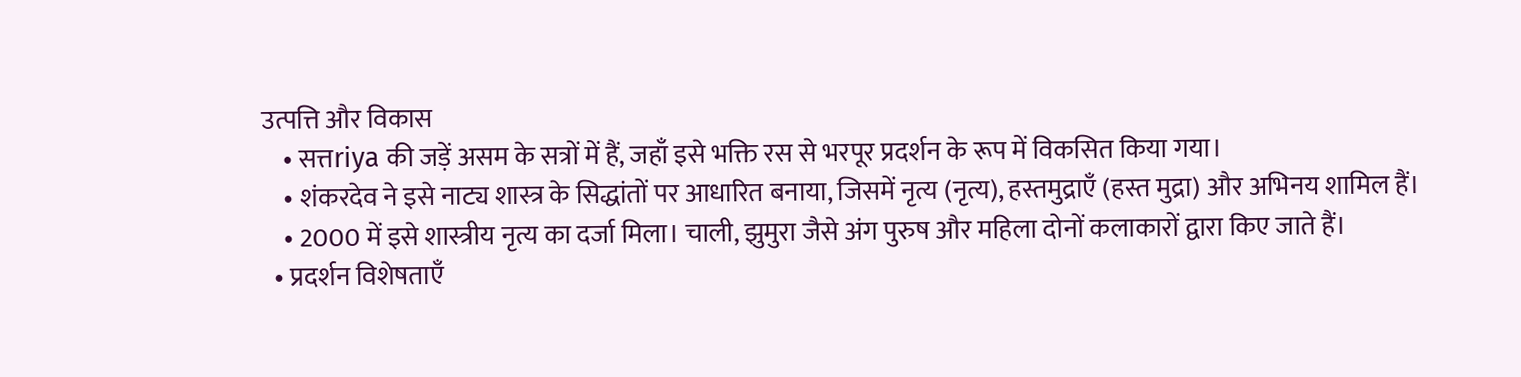उत्पत्ति और विकास
    • सत्तriya की जड़ें असम के सत्रों में हैं, जहाँ इसे भक्ति रस से भरपूर प्रदर्शन के रूप में विकसित किया गया।
    • शंकरदेव ने इसे नाट्य शास्त्र के सिद्धांतों पर आधारित बनाया, जिसमें नृत्य (नृत्य), हस्तमुद्राएँ (हस्त मुद्रा) और अभिनय शामिल हैं।
    • 2000 में इसे शास्त्रीय नृत्य का दर्जा मिला। चाली, झुमुरा जैसे अंग पुरुष और महिला दोनों कलाकारों द्वारा किए जाते हैं।
  • प्रदर्शन विशेषताएँ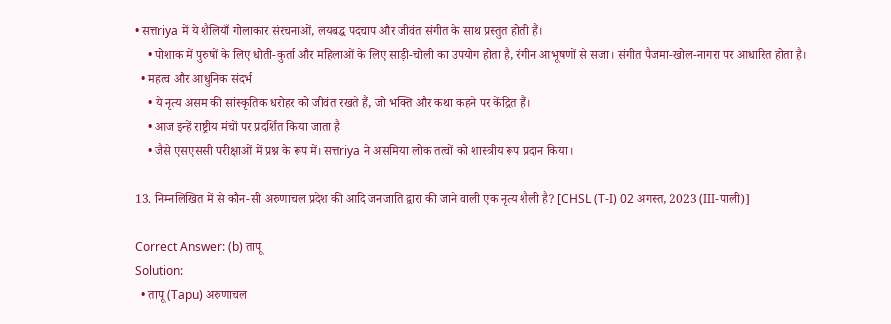• सत्तriya में ये शैलियाँ गोलाकार संरचनाओं, लयबद्ध पदचाप और जीवंत संगीत के साथ प्रस्तुत होती हैं।
    • पोशाक में पुरुषों के लिए धोती-कुर्ता और महिलाओं के लिए साड़ी-चोली का उपयोग होता है, रंगीन आभूषणों से सजा। संगीत पैजमा-खोल-नागरा पर आधारित होता है।
  • महत्व और आधुनिक संदर्भ
    • ये नृत्य असम की सांस्कृतिक धरोहर को जीवंत रखते हैं, जो भक्ति और कथा कहने पर केंद्रित हैं।
    • आज इन्हें राष्ट्रीय मंचों पर प्रदर्शित किया जाता है
    • जैसे एसएससी परीक्षाओं में प्रश्न के रूप में। सत्तriya ने असमिया लोक तत्वों को शास्त्रीय रूप प्रदान किया।

13. निम्नलिखित में से कौन-सी अरुणाचल प्रदेश की आदि जनजाति द्वारा की जाने वाली एक नृत्य शैली है? [CHSL (T-I) 02 अगस्त, 2023 (III-पाली)]

Correct Answer: (b) तापू
Solution:
  • तापू (Tapu) अरुणाचल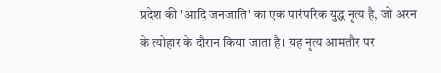प्रदेश की 'आदि जनजाति' का एक पारंपरिक युद्ध नृत्य है, जो अरन के त्योहार के दौरान किया जाता है। यह नृत्य आमतौर पर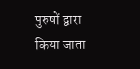पुरुषों द्वारा किया जाता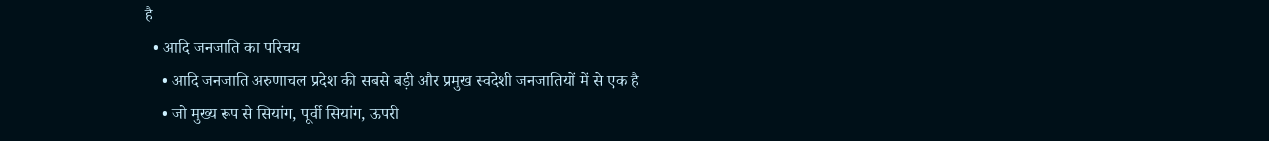है
  • आदि जनजाति का परिचय
    • आदि जनजाति अरुणाचल प्रदेश की सबसे बड़ी और प्रमुख स्वदेशी जनजातियों में से एक है
    • जो मुख्य रूप से सियांग, पूर्वी सियांग, ऊपरी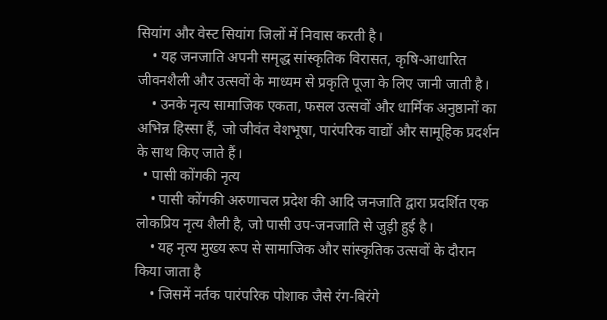सियांग और वेस्ट सियांग जिलों में निवास करती है।
    • यह जनजाति अपनी समृद्ध सांस्कृतिक विरासत, कृषि-आधारित जीवनशैली और उत्सवों के माध्यम से प्रकृति पूजा के लिए जानी जाती है।
    • उनके नृत्य सामाजिक एकता, फसल उत्सवों और धार्मिक अनुष्ठानों का अभिन्न हिस्सा हैं, जो जीवंत वेशभूषा, पारंपरिक वाद्यों और सामूहिक प्रदर्शन के साथ किए जाते हैं।
  • पासी कोंगकी नृत्य
    • पासी कोंगकी अरुणाचल प्रदेश की आदि जनजाति द्वारा प्रदर्शित एक लोकप्रिय नृत्य शैली है, जो पासी उप-जनजाति से जुड़ी हुई है।
    • यह नृत्य मुख्य रूप से सामाजिक और सांस्कृतिक उत्सवों के दौरान किया जाता है
    • जिसमें नर्तक पारंपरिक पोशाक जैसे रंग-बिरंगे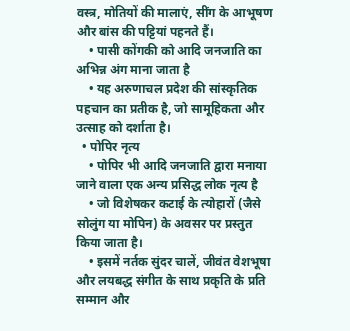वस्त्र, मोतियों की मालाएं, सींग के आभूषण और बांस की पट्टियां पहनते हैं।
    • पासी कोंगकी को आदि जनजाति का अभिन्न अंग माना जाता है
    • यह अरुणाचल प्रदेश की सांस्कृतिक पहचान का प्रतीक है, जो सामूहिकता और उत्साह को दर्शाता है।
  • पोपिर नृत्य
    • पोपिर भी आदि जनजाति द्वारा मनाया जाने वाला एक अन्य प्रसिद्ध लोक नृत्य है
    • जो विशेषकर कटाई के त्योहारों (जैसे सोलुंग या मोपिन) के अवसर पर प्रस्तुत किया जाता है।
    • इसमें नर्तक सुंदर चालें, जीवंत वेशभूषा और लयबद्ध संगीत के साथ प्रकृति के प्रति सम्मान और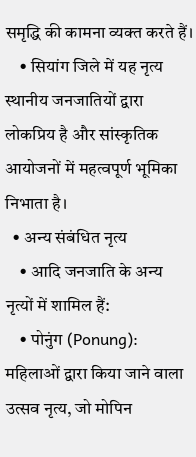समृद्धि की कामना व्यक्त करते हैं।
    • सियांग जिले में यह नृत्य स्थानीय जनजातियों द्वारा लोकप्रिय है और सांस्कृतिक आयोजनों में महत्वपूर्ण भूमिका निभाता है।
  • अन्य संबंधित नृत्य
    • आदि जनजाति के अन्य नृत्यों में शामिल हैं:
    • पोनुंग (Ponung): महिलाओं द्वारा किया जाने वाला उत्सव नृत्य, जो मोपिन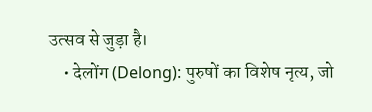उत्सव से जुड़ा है।
    • देलोंग (Delong): पुरुषों का विशेष नृत्य, जो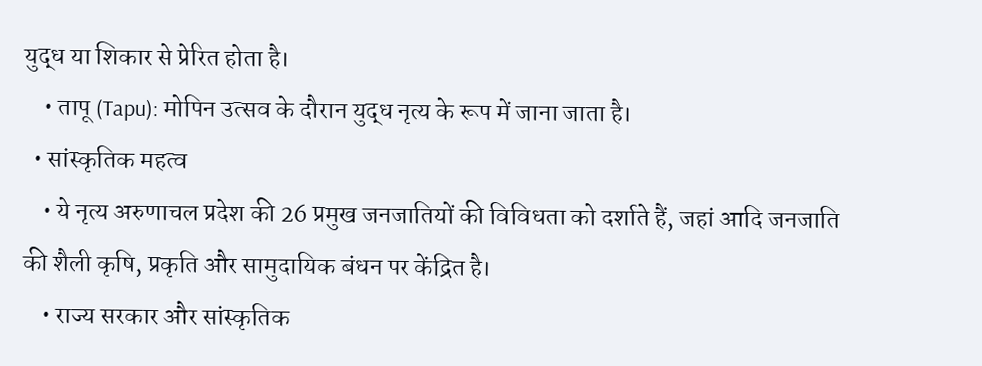युद्ध या शिकार से प्रेरित होता है।
    • तापू (Tapu): मोपिन उत्सव के दौरान युद्ध नृत्य के रूप में जाना जाता है।
  • सांस्कृतिक महत्व
    • ये नृत्य अरुणाचल प्रदेश की 26 प्रमुख जनजातियों की विविधता को दर्शाते हैं, जहां आदि जनजाति की शैली कृषि, प्रकृति और सामुदायिक बंधन पर केंद्रित है।
    • राज्य सरकार और सांस्कृतिक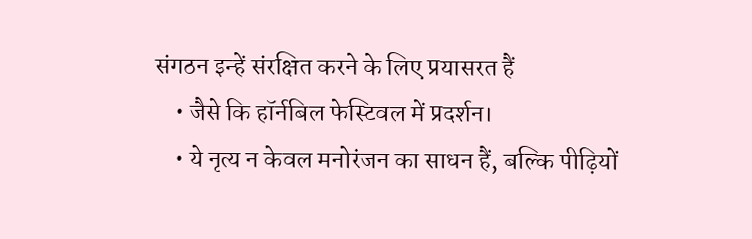संगठन इन्हें संरक्षित करने के लिए प्रयासरत हैं
    • जैसे कि हॉर्नबिल फेस्टिवल में प्रदर्शन।
    • ये नृत्य न केवल मनोरंजन का साधन हैं, बल्कि पीढ़ियों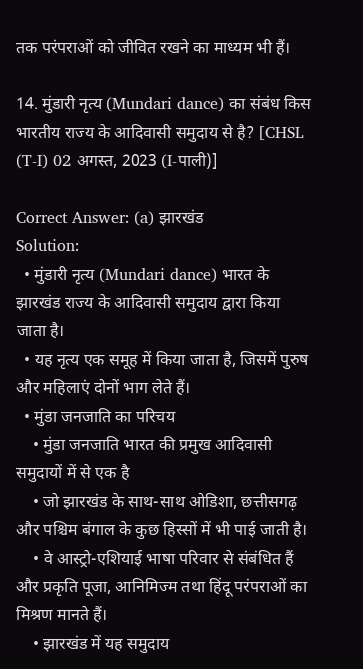तक परंपराओं को जीवित रखने का माध्यम भी हैं।

14. मुंडारी नृत्य (Mundari dance) का संबंध किस भारतीय राज्य के आदिवासी समुदाय से है? [CHSL (T-I) 02 अगस्त, 2023 (I-पाली)]

Correct Answer: (a) झारखंड
Solution:
  • मुंडारी नृत्य (Mundari dance) भारत के झारखंड राज्य के आदिवासी समुदाय द्वारा किया जाता है।
  • यह नृत्य एक समूह में किया जाता है, जिसमें पुरुष और महिलाएं दोनों भाग लेते हैं।
  • मुंडा जनजाति का परिचय
    • मुंडा जनजाति भारत की प्रमुख आदिवासी समुदायों में से एक है
    • जो झारखंड के साथ-साथ ओडिशा, छत्तीसगढ़ और पश्चिम बंगाल के कुछ हिस्सों में भी पाई जाती है।
    • वे आस्ट्रो-एशियाई भाषा परिवार से संबंधित हैं और प्रकृति पूजा, आनिमिज्म तथा हिंदू परंपराओं का मिश्रण मानते हैं।
    • झारखंड में यह समुदाय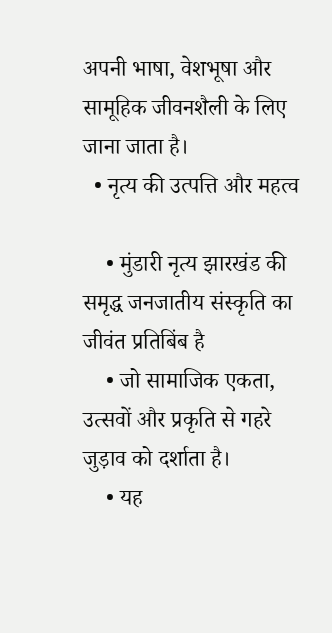अपनी भाषा, वेशभूषा और सामूहिक जीवनशैली के लिए जाना जाता है।
  • नृत्य की उत्पत्ति और महत्व

    • मुंडारी नृत्य झारखंड की समृद्ध जनजातीय संस्कृति का जीवंत प्रतिबिंब है
    • जो सामाजिक एकता, उत्सवों और प्रकृति से गहरे जुड़ाव को दर्शाता है।
    • यह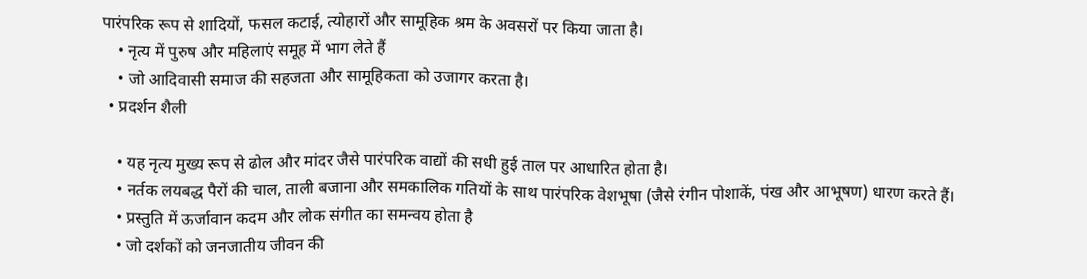पारंपरिक रूप से शादियों, फसल कटाई, त्योहारों और सामूहिक श्रम के अवसरों पर किया जाता है।
    • नृत्य में पुरुष और महिलाएं समूह में भाग लेते हैं
    • जो आदिवासी समाज की सहजता और सामूहिकता को उजागर करता है।
  • प्रदर्शन शैली

    • यह नृत्य मुख्य रूप से ढोल और मांदर जैसे पारंपरिक वाद्यों की सधी हुई ताल पर आधारित होता है।
    • नर्तक लयबद्ध पैरों की चाल, ताली बजाना और समकालिक गतियों के साथ पारंपरिक वेशभूषा (जैसे रंगीन पोशाकें, पंख और आभूषण) धारण करते हैं।
    • प्रस्तुति में ऊर्जावान कदम और लोक संगीत का समन्वय होता है
    • जो दर्शकों को जनजातीय जीवन की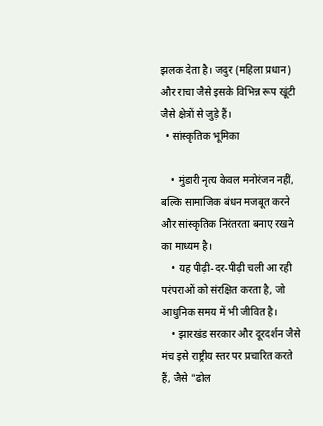झलक देता है। जदुर (महिला प्रधान) और राचा जैसे इसके विभिन्न रूप खूंटी जैसे क्षेत्रों से जुड़े हैं।
  • सांस्कृतिक भूमिका

    • मुंडारी नृत्य केवल मनोरंजन नहीं, बल्कि सामाजिक बंधन मजबूत करने और सांस्कृतिक निरंतरता बनाए रखने का माध्यम है।
    • यह पीढ़ी-दर-पीढ़ी चली आ रही परंपराओं को संरक्षित करता है, जो आधुनिक समय में भी जीवित है।
    • झारखंड सरकार और दूरदर्शन जैसे मंच इसे राष्ट्रीय स्तर पर प्रचारित करते हैं, जैसे "ढोल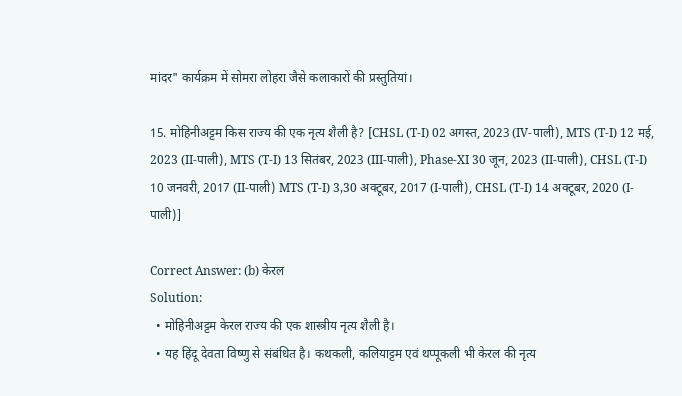मांदर" कार्यक्रम में सोमरा लोहरा जैसे कलाकारों की प्रस्तुतियां।

15. मोहिनीअट्टम किस राज्य की एक नृत्य शैली है? [CHSL (T-I) 02 अगस्त, 2023 (IV-पाली), MTS (T-I) 12 मई, 2023 (II-पाली), MTS (T-I) 13 सितंबर, 2023 (III-पाली), Phase-XI 30 जून, 2023 (II-पाली), CHSL (T-I) 10 जनवरी, 2017 (II-पाली) MTS (T-I) 3,30 अक्टूबर, 2017 (I-पाली), CHSL (T-I) 14 अक्टूबर, 2020 (I-पाली)]

Correct Answer: (b) केरल
Solution:
  • मोहिनीअट्टम केरल राज्य की एक शास्त्रीय नृत्य शैली है।
  • यह हिंदू देवता विष्णु से संबंधित है। कथकली, कलियाट्टम एवं थप्पूकली भी केरल की नृत्य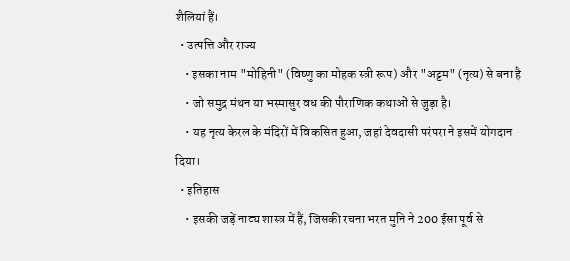शैलियां हैं।
  • उत्पत्ति और राज्य
    • इसका नाम "मोहिनी" (विष्णु का मोहक स्त्री रूप) और "अट्टम" (नृत्य) से बना है
    • जो समुद्र मंथन या भस्मासुर वध की पौराणिक कथाओं से जुड़ा है।
    • यह नृत्य केरल के मंदिरों में विकसित हुआ, जहां देवदासी परंपरा ने इसमें योगदान दिया।
  • इतिहास
    • इसकी जड़ें नाट्य शास्त्र में हैं, जिसकी रचना भरत मुनि ने 200 ईसा पूर्व से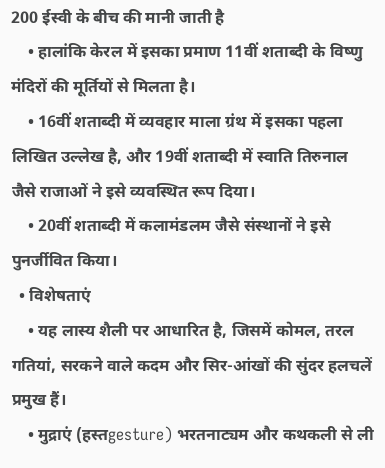200 ईस्वी के बीच की मानी जाती है
    • हालांकि केरल में इसका प्रमाण 11वीं शताब्दी के विष्णु मंदिरों की मूर्तियों से मिलता है।
    • 16वीं शताब्दी में व्यवहार माला ग्रंथ में इसका पहला लिखित उल्लेख है, और 19वीं शताब्दी में स्वाति तिरुनाल जैसे राजाओं ने इसे व्यवस्थित रूप दिया।
    • 20वीं शताब्दी में कलामंडलम जैसे संस्थानों ने इसे पुनर्जीवित किया।
  • विशेषताएं
    • यह लास्य शैली पर आधारित है, जिसमें कोमल, तरल गतियां, सरकने वाले कदम और सिर-आंखों की सुंदर हलचलें प्रमुख हैं।
    • मुद्राएं (हस्तgesture) भरतनाट्यम और कथकली से ली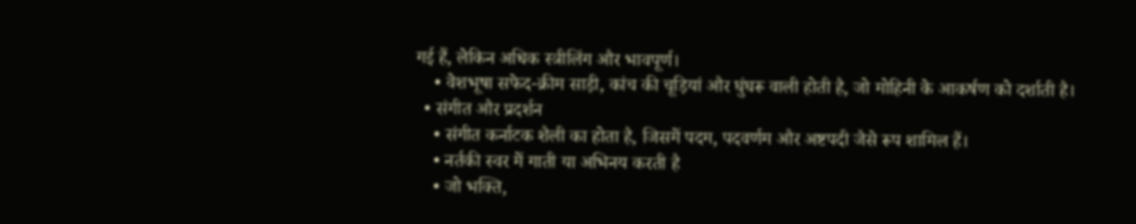गई हैं, लेकिन अधिक स्त्रीलिंग और भावपूर्ण।
    • वेशभूषा सफेद-क्रीम साड़ी, कांच की चूड़ियां और घुंघरू वाली होती है, जो मोहिनी के आकर्षण को दर्शाती है।
  • संगीत और प्रदर्शन
    • संगीत कर्नाटक शैली का होता है, जिसमें पदम, पदवर्णम और अष्टपदी जैसे रूप शामिल हैं।
    • नर्तकी स्वर में गाती या अभिनय करती है
    • जो भक्ति,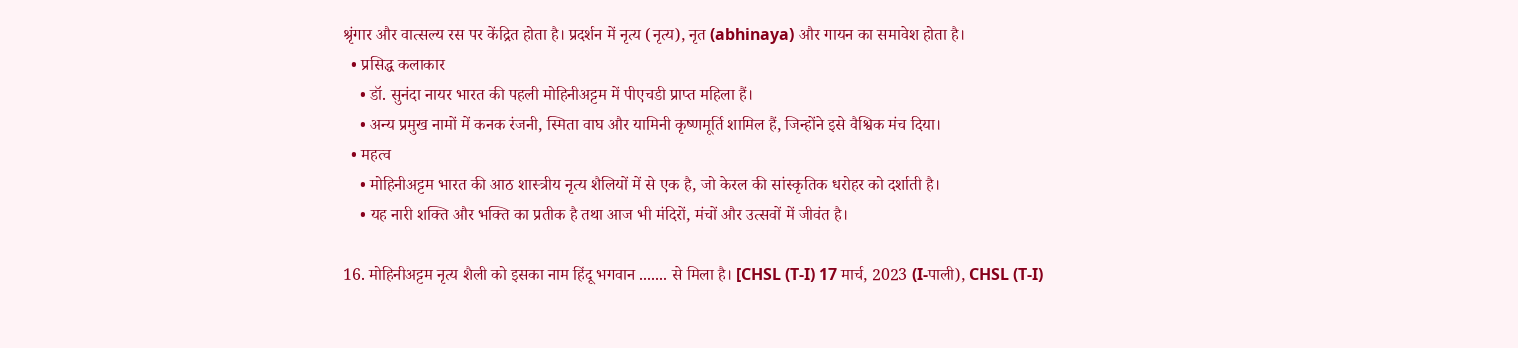श्रृंगार और वात्सल्य रस पर केंद्रित होता है। प्रदर्शन में नृत्य (नृत्य), नृत (abhinaya) और गायन का समावेश होता है।
  • प्रसिद्ध कलाकार
    • डॉ. सुनंदा नायर भारत की पहली मोहिनीअट्टम में पीएचडी प्राप्त महिला हैं।
    • अन्य प्रमुख नामों में कनक रंजनी, स्मिता वाघ और यामिनी कृष्णमूर्ति शामिल हैं, जिन्होंने इसे वैश्विक मंच दिया।
  • महत्व
    • मोहिनीअट्टम भारत की आठ शास्त्रीय नृत्य शैलियों में से एक है, जो केरल की सांस्कृतिक धरोहर को दर्शाती है।
    • यह नारी शक्ति और भक्ति का प्रतीक है तथा आज भी मंदिरों, मंचों और उत्सवों में जीवंत है।

16. मोहिनीअट्टम नृत्य शैली को इसका नाम हिंदू भगवान ....... से मिला है। [CHSL (T-I) 17 मार्च, 2023 (I-पाली), CHSL (T-I)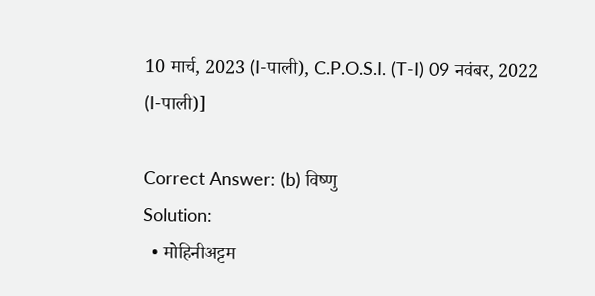10 मार्च, 2023 (I-पाली), C.P.O.S.I. (T-I) 09 नवंबर, 2022 (I-पाली)]

Correct Answer: (b) विष्णु
Solution:
  • मोहिनीअट्टम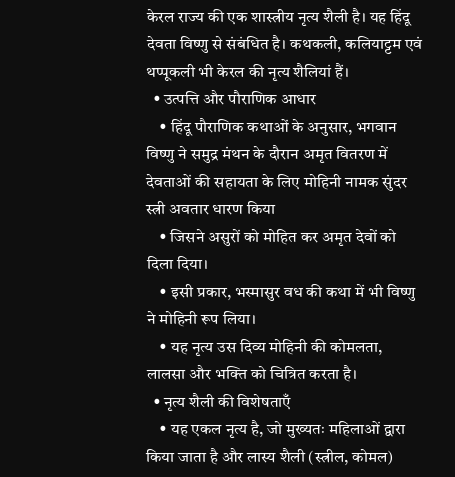केरल राज्य की एक शास्त्रीय नृत्य शैली है। यह हिंदू देवता विष्णु से संबंधित है। कथकली, कलियाट्टम एवं थप्पूकली भी केरल की नृत्य शैलियां हैं।
  • उत्पत्ति और पौराणिक आधार
    • हिंदू पौराणिक कथाओं के अनुसार, भगवान विष्णु ने समुद्र मंथन के दौरान अमृत वितरण में देवताओं की सहायता के लिए मोहिनी नामक सुंदर स्त्री अवतार धारण किया
    • जिसने असुरों को मोहित कर अमृत देवों को दिला दिया।
    • इसी प्रकार, भस्मासुर वध की कथा में भी विष्णु ने मोहिनी रूप लिया।
    • यह नृत्य उस दिव्य मोहिनी की कोमलता, लालसा और भक्ति को चित्रित करता है।
  • नृत्य शैली की विशेषताएँ
    • यह एकल नृत्य है, जो मुख्यतः महिलाओं द्वारा किया जाता है और लास्य शैली (स्त्रील, कोमल)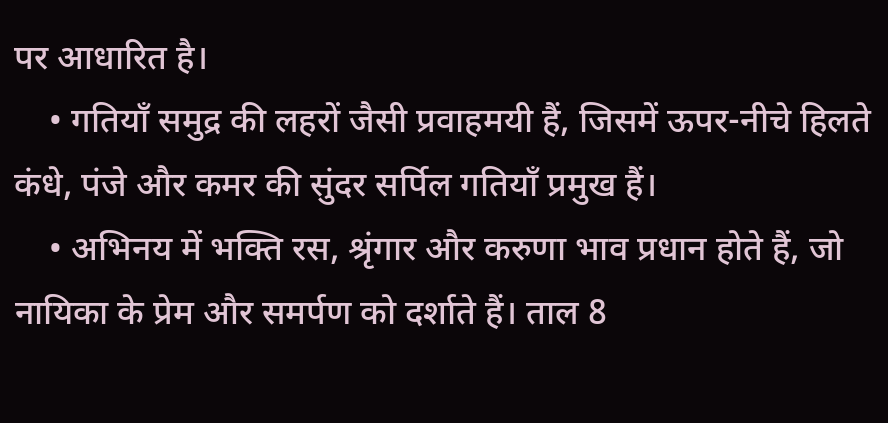पर आधारित है।
    • गतियाँ समुद्र की लहरों जैसी प्रवाहमयी हैं, जिसमें ऊपर-नीचे हिलते कंधे, पंजे और कमर की सुंदर सर्पिल गतियाँ प्रमुख हैं।
    • अभिनय में भक्ति रस, श्रृंगार और करुणा भाव प्रधान होते हैं, जो नायिका के प्रेम और समर्पण को दर्शाते हैं। ताल 8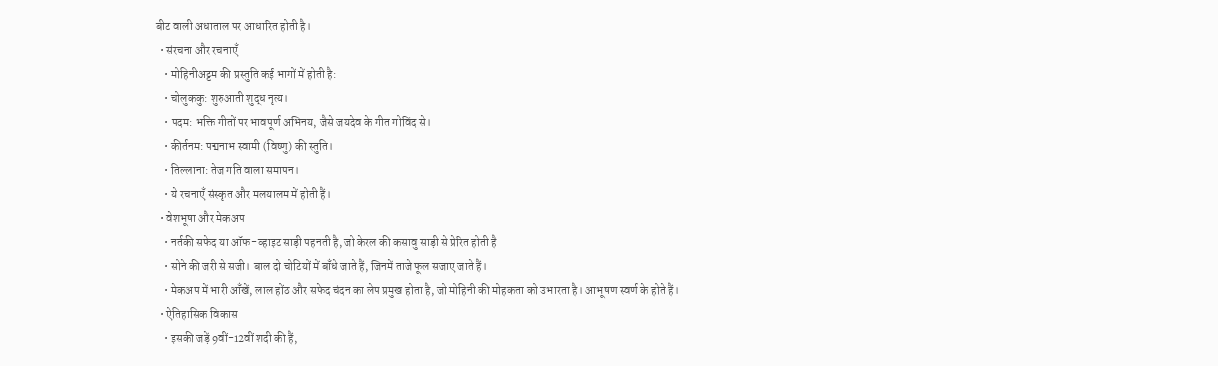बीट वाली अधाताल पर आधारित होती है।
  • संरचना और रचनाएँ
    • मोहिनीअट्टम की प्रस्तुति कई भागों में होती है:
    • चोलुककु: शुरुआती शुद्ध नृत्य।
    • पदम: भक्ति गीतों पर भावपूर्ण अभिनय, जैसे जयदेव के गीत गोविंद से।
    • कीर्तनम: पद्मनाभ स्वामी (विष्णु) की स्तुति।
    • तिल्लाना: तेज गति वाला समापन।
    • ये रचनाएँ संस्कृत और मलयालम में होती हैं।
  • वेशभूषा और मेकअप
    • नर्तकी सफेद या ऑफ-व्हाइट साड़ी पहनती है, जो केरल की कसावु साड़ी से प्रेरित होती है
    • सोने की जरी से सजी। बाल दो चोटियों में बाँधे जाते हैं, जिनमें ताजे फूल सजाए जाते हैं।
    • मेकअप में भारी आँखें, लाल होंठ और सफेद चंदन का लेप प्रमुख होता है, जो मोहिनी की मोहकता को उभारता है। आभूषण स्वर्ण के होते हैं।
  • ऐतिहासिक विकास
    • इसकी जड़ें 9वीं-12वीं शदी की हैं,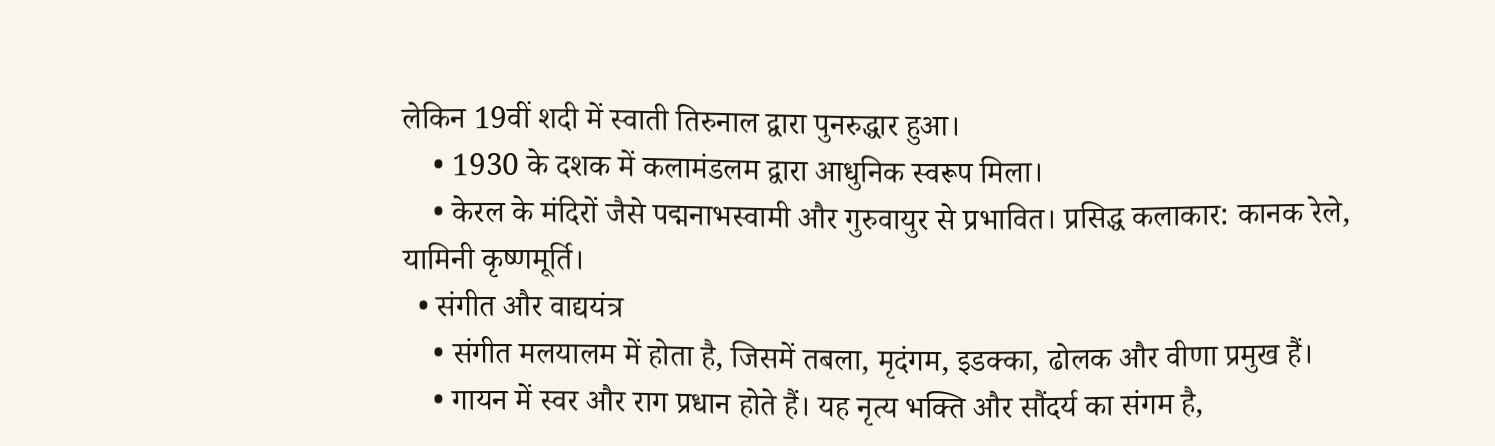लेकिन 19वीं शदी में स्वाती तिरुनाल द्वारा पुनरुद्धार हुआ।
    • 1930 के दशक में कलामंडलम द्वारा आधुनिक स्वरूप मिला।
    • केरल के मंदिरों जैसे पद्मनाभस्वामी और गुरुवायुर से प्रभावित। प्रसिद्ध कलाकार: कानक रेले, यामिनी कृष्णमूर्ति।
  • संगीत और वाद्ययंत्र
    • संगीत मलयालम में होता है, जिसमें तबला, मृदंगम, इडक्का, ढोलक और वीणा प्रमुख हैं।
    • गायन में स्वर और राग प्रधान होते हैं। यह नृत्य भक्ति और सौंदर्य का संगम है,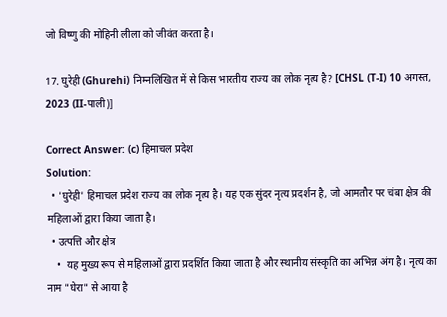जो विष्णु की मोहिनी लीला को जीवंत करता है।

17. घुरेही (Ghurehi) निम्नलिखित में से किस भारतीय राज्य का लोक नृत्य है? [CHSL (T-I) 10 अगस्त, 2023 (II-पाली)]

Correct Answer: (c) हिमाचल प्रदेश
Solution:
  • 'घुरेही' हिमाचल प्रदेश राज्य का लोक नृत्य है। यह एक सुंदर नृत्य प्रदर्शन है, जो आमतौर पर चंबा क्षेत्र की महिलाओं द्वारा किया जाता है।
  • उत्पत्ति और क्षेत्र
    •  यह मुख्य रूप से महिलाओं द्वारा प्रदर्शित किया जाता है और स्थानीय संस्कृति का अभिन्न अंग है। नृत्य का नाम "घेरा" से आया है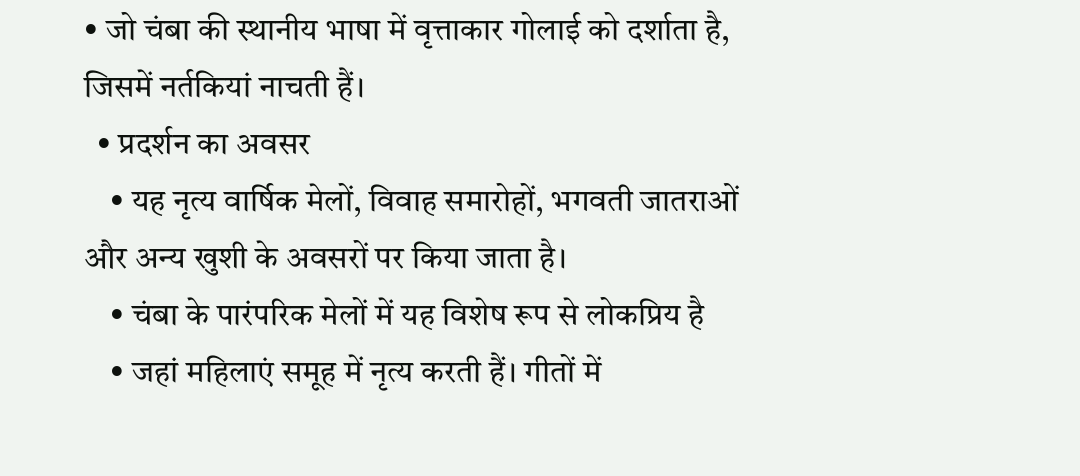• जो चंबा की स्थानीय भाषा में वृत्ताकार गोलाई को दर्शाता है, जिसमें नर्तकियां नाचती हैं।
  • प्रदर्शन का अवसर
    • यह नृत्य वार्षिक मेलों, विवाह समारोहों, भगवती जातराओं और अन्य खुशी के अवसरों पर किया जाता है।
    • चंबा के पारंपरिक मेलों में यह विशेष रूप से लोकप्रिय है
    • जहां महिलाएं समूह में नृत्य करती हैं। गीतों में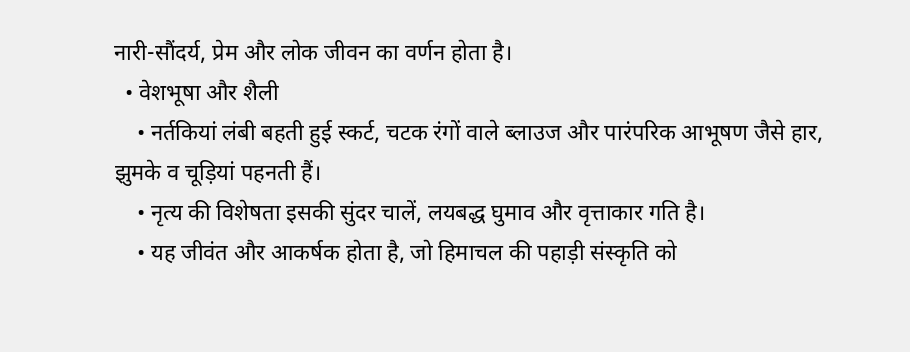नारी-सौंदर्य, प्रेम और लोक जीवन का वर्णन होता है।
  • वेशभूषा और शैली
    • नर्तकियां लंबी बहती हुई स्कर्ट, चटक रंगों वाले ब्लाउज और पारंपरिक आभूषण जैसे हार, झुमके व चूड़ियां पहनती हैं।
    • नृत्य की विशेषता इसकी सुंदर चालें, लयबद्ध घुमाव और वृत्ताकार गति है।
    • यह जीवंत और आकर्षक होता है, जो हिमाचल की पहाड़ी संस्कृति को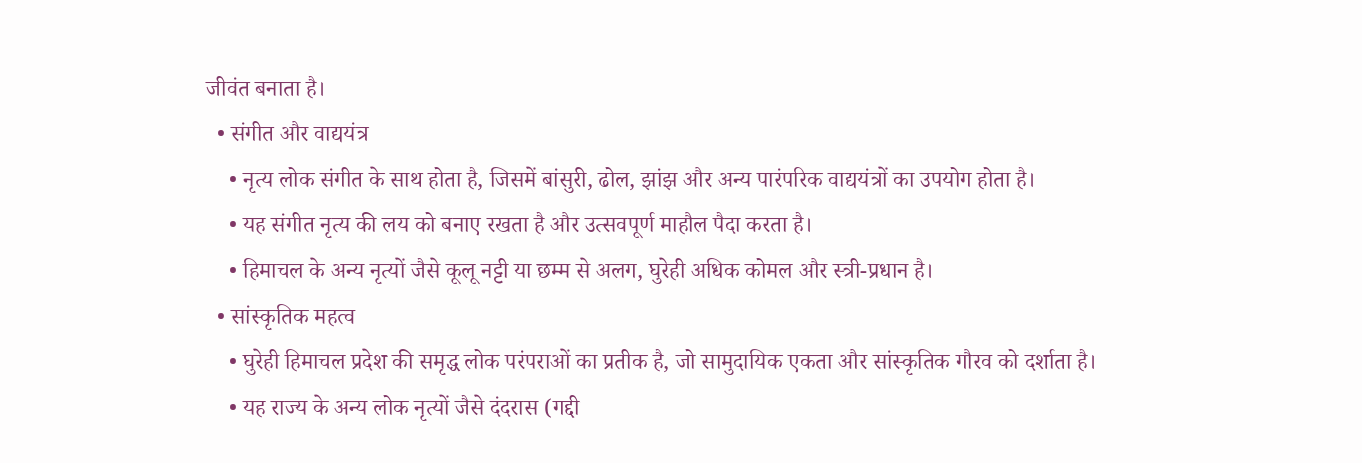जीवंत बनाता है।
  • संगीत और वाद्ययंत्र
    • नृत्य लोक संगीत के साथ होता है, जिसमें बांसुरी, ढोल, झांझ और अन्य पारंपरिक वाद्ययंत्रों का उपयोग होता है।
    • यह संगीत नृत्य की लय को बनाए रखता है और उत्सवपूर्ण माहौल पैदा करता है।
    • हिमाचल के अन्य नृत्यों जैसे कूलू नट्टी या छम्म से अलग, घुरेही अधिक कोमल और स्त्री-प्रधान है।
  • सांस्कृतिक महत्व
    • घुरेही हिमाचल प्रदेश की समृद्ध लोक परंपराओं का प्रतीक है, जो सामुदायिक एकता और सांस्कृतिक गौरव को दर्शाता है।
    • यह राज्य के अन्य लोक नृत्यों जैसे दंदरास (गद्दी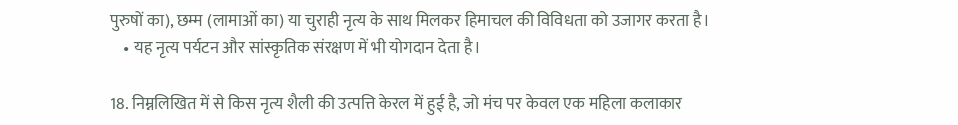पुरुषों का), छम्म (लामाओं का) या चुराही नृत्य के साथ मिलकर हिमाचल की विविधता को उजागर करता है।
    • यह नृत्य पर्यटन और सांस्कृतिक संरक्षण में भी योगदान देता है।

18. निम्नलिखित में से किस नृत्य शैली की उत्पत्ति केरल में हुई है, जो मंच पर केवल एक महिला कलाकार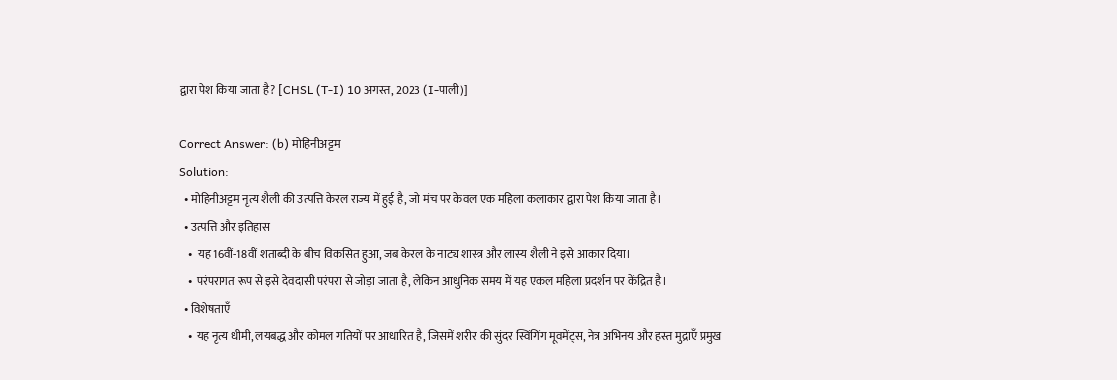द्वारा पेश किया जाता है? [CHSL (T-I) 10 अगस्त, 2023 (I-पाली)]

Correct Answer: (b) मोहिनीअट्टम
Solution:
  • मोहिनीअट्टम नृत्य शैली की उत्पत्ति केरल राज्य में हुई है, जो मंच पर केवल एक महिला कलाकार द्वारा पेश किया जाता है।
  • उत्पत्ति और इतिहास
    •  यह 16वीं-18वीं शताब्दी के बीच विकसित हुआ, जब केरल के नाट्य शास्त्र और लास्य शैली ने इसे आकार दिया।
    • परंपरागत रूप से इसे देवदासी परंपरा से जोड़ा जाता है, लेकिन आधुनिक समय में यह एकल महिला प्रदर्शन पर केंद्रित है।
  • विशेषताएँ
    • यह नृत्य धीमी, लयबद्ध और कोमल गतियों पर आधारित है, जिसमें शरीर की सुंदर स्विंगिंग मूवमेंट्स, नेत्र अभिनय और हस्त मुद्राएँ प्रमुख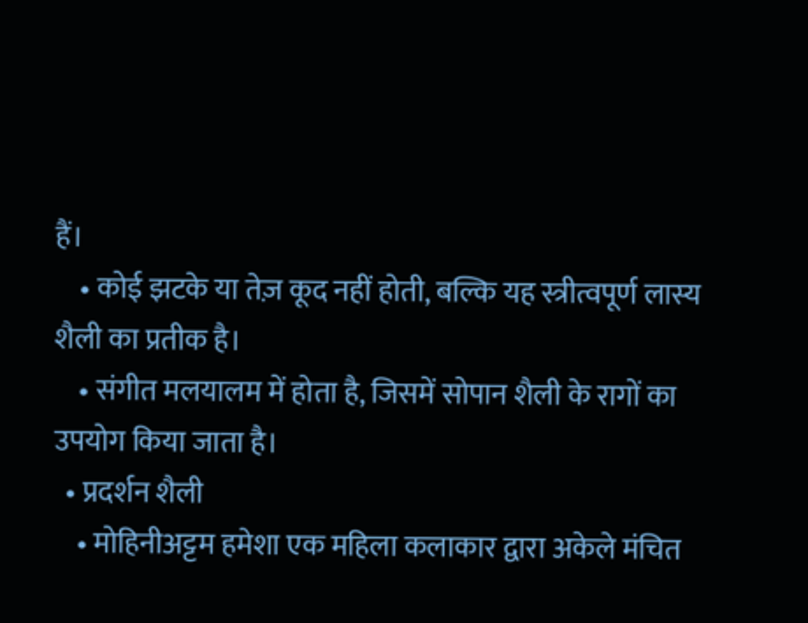हैं।
    • कोई झटके या तेज़ कूद नहीं होती, बल्कि यह स्त्रीत्वपूर्ण लास्य शैली का प्रतीक है।
    • संगीत मलयालम में होता है, जिसमें सोपान शैली के रागों का उपयोग किया जाता है।
  • प्रदर्शन शैली
    • मोहिनीअट्टम हमेशा एक महिला कलाकार द्वारा अकेले मंचित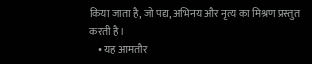किया जाता है, जो पद्य, अभिनय और नृत्य का मिश्रण प्रस्तुत करती है।
    • यह आमतौर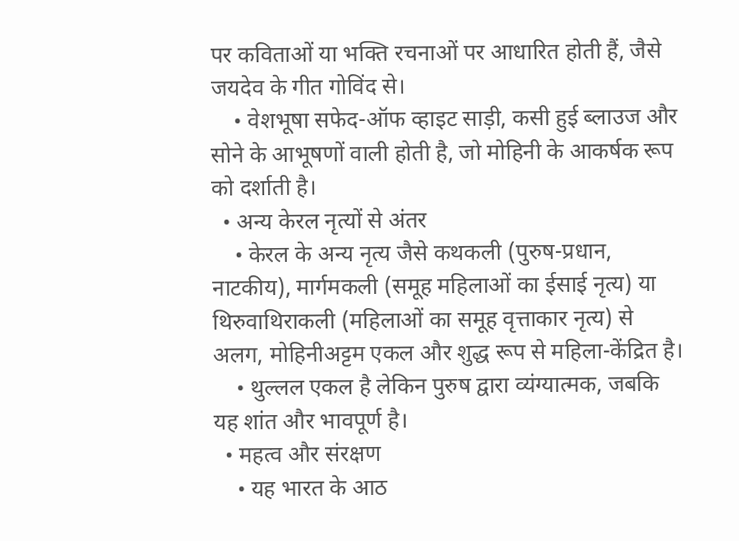पर कविताओं या भक्ति रचनाओं पर आधारित होती हैं, जैसे जयदेव के गीत गोविंद से।
    • वेशभूषा सफेद-ऑफ व्हाइट साड़ी, कसी हुई ब्लाउज और सोने के आभूषणों वाली होती है, जो मोहिनी के आकर्षक रूप को दर्शाती है।
  • अन्य केरल नृत्यों से अंतर
    • केरल के अन्य नृत्य जैसे कथकली (पुरुष-प्रधान, नाटकीय), मार्गमकली (समूह महिलाओं का ईसाई नृत्य) या थिरुवाथिराकली (महिलाओं का समूह वृत्ताकार नृत्य) से अलग, मोहिनीअट्टम एकल और शुद्ध रूप से महिला-केंद्रित है।
    • थुल्लल एकल है लेकिन पुरुष द्वारा व्यंग्यात्मक, जबकि यह शांत और भावपूर्ण है।
  • महत्व और संरक्षण
    • यह भारत के आठ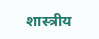शास्त्रीय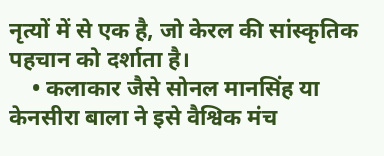नृत्यों में से एक है, जो केरल की सांस्कृतिक पहचान को दर्शाता है।
    • कलाकार जैसे सोनल मानसिंह या केनसीरा बाला ने इसे वैश्विक मंच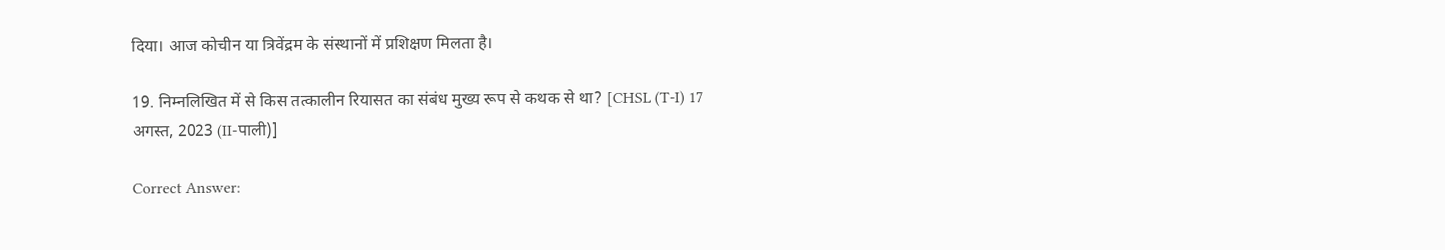दिया। आज कोचीन या त्रिवेंद्रम के संस्थानों में प्रशिक्षण मिलता है।

19. निम्नलिखित में से किस तत्कालीन रियासत का संबंध मुख्य रूप से कथक से था? [CHSL (T-I) 17 अगस्त, 2023 (II-पाली)]

Correct Answer: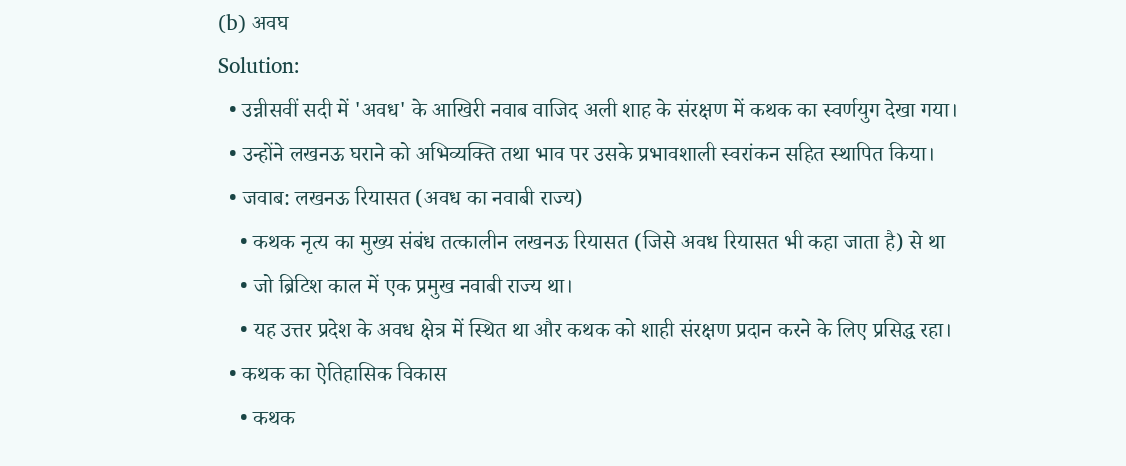(b) अवघ
Solution:
  • उन्नीसवीं सदी में 'अवध' के आखिरी नवाब वाजिद अली शाह के संरक्षण में कथक का स्वर्णयुग देखा गया।
  • उन्होंने लखनऊ घराने को अभिव्यक्ति तथा भाव पर उसके प्रभावशाली स्वरांकन सहित स्थापित किया।
  • जवाब: लखनऊ रियासत (अवध का नवाबी राज्य)
    • कथक नृत्य का मुख्य संबंध तत्कालीन लखनऊ रियासत (जिसे अवध रियासत भी कहा जाता है) से था
    • जो ब्रिटिश काल में एक प्रमुख नवाबी राज्य था।
    • यह उत्तर प्रदेश के अवध क्षेत्र में स्थित था और कथक को शाही संरक्षण प्रदान करने के लिए प्रसिद्ध रहा।
  • कथक का ऐतिहासिक विकास
    • कथक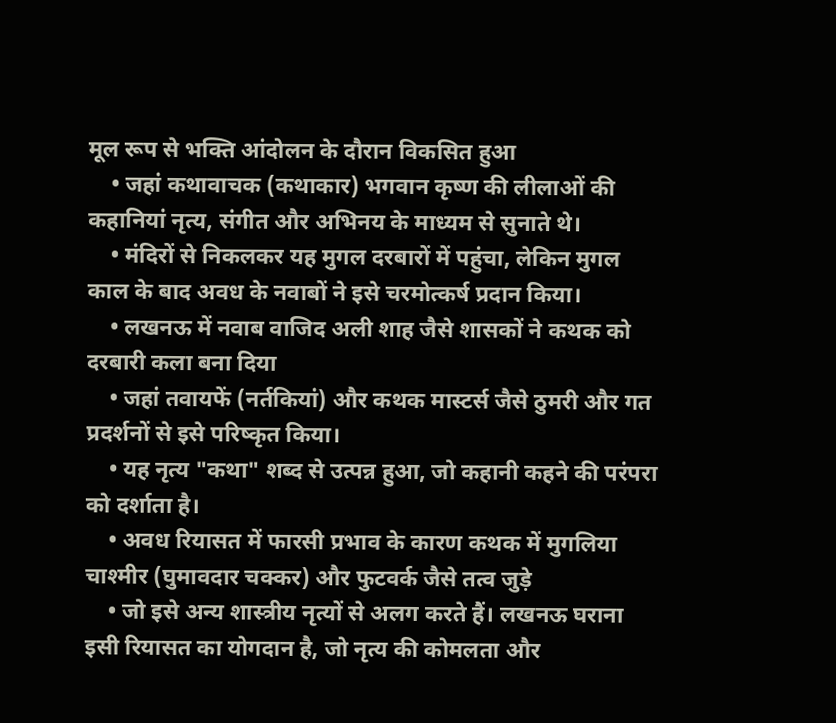मूल रूप से भक्ति आंदोलन के दौरान विकसित हुआ
    • जहां कथावाचक (कथाकार) भगवान कृष्ण की लीलाओं की कहानियां नृत्य, संगीत और अभिनय के माध्यम से सुनाते थे।
    • मंदिरों से निकलकर यह मुगल दरबारों में पहुंचा, लेकिन मुगल काल के बाद अवध के नवाबों ने इसे चरमोत्कर्ष प्रदान किया।
    • लखनऊ में नवाब वाजिद अली शाह जैसे शासकों ने कथक को दरबारी कला बना दिया
    • जहां तवायफें (नर्तकियां) और कथक मास्टर्स जैसे ठुमरी और गत प्रदर्शनों से इसे परिष्कृत किया।
    • यह नृत्य "कथा" शब्द से उत्पन्न हुआ, जो कहानी कहने की परंपरा को दर्शाता है।
    • अवध रियासत में फारसी प्रभाव के कारण कथक में मुगलिया चाश्मीर (घुमावदार चक्कर) और फुटवर्क जैसे तत्व जुड़े
    • जो इसे अन्य शास्त्रीय नृत्यों से अलग करते हैं। लखनऊ घराना इसी रियासत का योगदान है, जो नृत्य की कोमलता और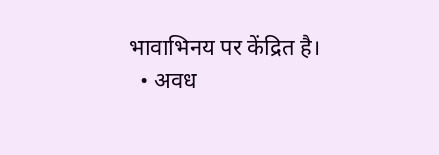भावाभिनय पर केंद्रित है।
  • अवध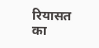रियासत का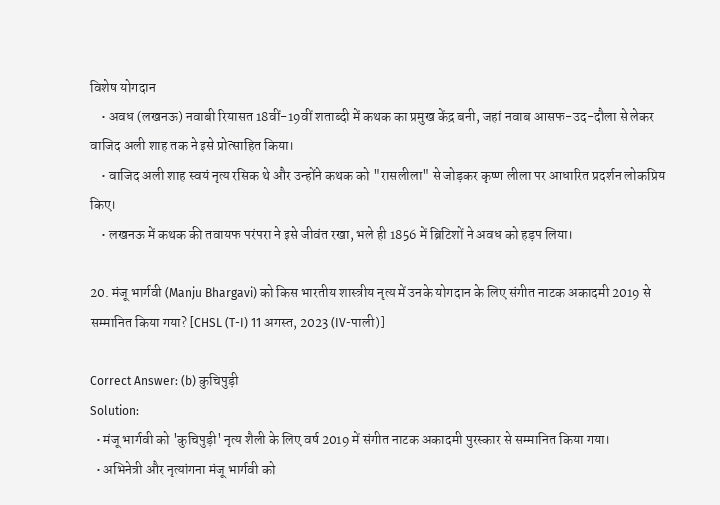विशेष योगदान
    • अवध (लखनऊ) नवाबी रियासत 18वीं-19वीं शताब्दी में कथक का प्रमुख केंद्र बनी, जहां नवाब आसफ-उद-दौला से लेकर वाजिद अली शाह तक ने इसे प्रोत्साहित किया।
    • वाजिद अली शाह स्वयं नृत्य रसिक थे और उन्होंने कथक को "रासलीला" से जोड़कर कृष्ण लीला पर आधारित प्रदर्शन लोकप्रिय किए।
    • लखनऊ में कथक की तवायफ परंपरा ने इसे जीवंत रखा, भले ही 1856 में ब्रिटिशों ने अवध को हड़प लिया।

20. मंजू भार्गवी (Manju Bhargavi) को किस भारतीय शास्त्रीय नृत्य में उनके योगदान के लिए संगीत नाटक अकादमी 2019 से सम्मानित किया गया? [CHSL (T-I) 11 अगस्त, 2023 (IV-पाली)]

Correct Answer: (b) कुचिपुड़ी
Solution:
  • मंजू भार्गवी को 'कुचिपुड़ी' नृत्य शैली के लिए वर्ष 2019 में संगीत नाटक अकादमी पुरस्कार से सम्मानित किया गया।
  • अभिनेत्री और नृत्यांगना मंजू भार्गवी को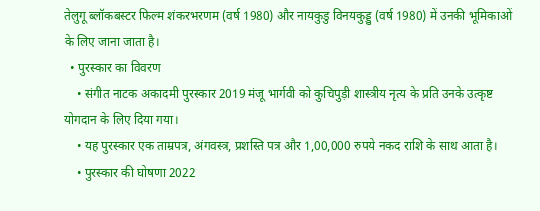तेलुगू ब्लॉकबस्टर फिल्म शंकरभरणम (वर्ष 1980) और नायकुडु विनयकुड्डु (वर्ष 1980) में उनकी भूमिकाओं के लिए जाना जाता है।
  • पुरस्कार का विवरण
    • संगीत नाटक अकादमी पुरस्कार 2019 मंजू भार्गवी को कुचिपुड़ी शास्त्रीय नृत्य के प्रति उनके उत्कृष्ट योगदान के लिए दिया गया।
    • यह पुरस्कार एक ताम्रपत्र, अंगवस्त्र, प्रशस्ति पत्र और 1,00,000 रुपये नकद राशि के साथ आता है।
    • पुरस्कार की घोषणा 2022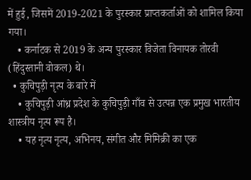में हुई, जिसमें 2019-2021 के पुरस्कार प्राप्तकर्ताओं को शामिल किया गया।
    • कर्नाटक से 2019 के अन्य पुरस्कार विजेता विनायक तोरवी (हिंदुस्तानी वोकल) थे।
  • कुचिपुड़ी नृत्य के बारे में
    • कुचिपुड़ी आंध्र प्रदेश के कुचिपुड़ी गाँव से उत्पन्न एक प्रमुख भारतीय शास्त्रीय नृत्य रूप है।
    • यह नृत्य नृत्य, अभिनय, संगीत और मिमिक्री का एक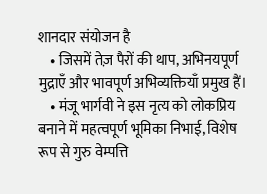शानदार संयोजन है
    • जिसमें तेज़ पैरों की थाप, अभिनयपूर्ण मुद्राएँ और भावपूर्ण अभिव्यक्तियाँ प्रमुख हैं।
    • मंजू भार्गवी ने इस नृत्य को लोकप्रिय बनाने में महत्वपूर्ण भूमिका निभाई, विशेष रूप से गुरु वेम्पत्ति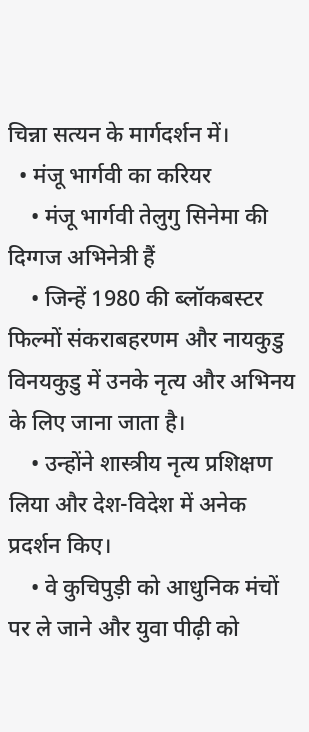चिन्ना सत्यन के मार्गदर्शन में।
  • मंजू भार्गवी का करियर
    • मंजू भार्गवी तेलुगु सिनेमा की दिग्गज अभिनेत्री हैं
    • जिन्हें 1980 की ब्लॉकबस्टर फिल्मों संकराबहरणम और नायकुडु विनयकुडु में उनके नृत्य और अभिनय के लिए जाना जाता है।
    • उन्होंने शास्त्रीय नृत्य प्रशिक्षण लिया और देश-विदेश में अनेक प्रदर्शन किए।
    • वे कुचिपुड़ी को आधुनिक मंचों पर ले जाने और युवा पीढ़ी को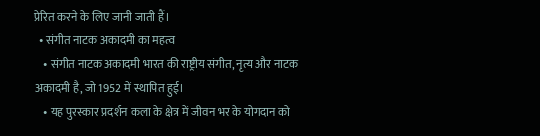प्रेरित करने के लिए जानी जाती हैं।
  • संगीत नाटक अकादमी का महत्व
    • संगीत नाटक अकादमी भारत की राष्ट्रीय संगीत, नृत्य और नाटक अकादमी है, जो 1952 में स्थापित हुई।
    • यह पुरस्कार प्रदर्शन कला के क्षेत्र में जीवन भर के योगदान को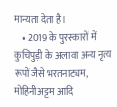मान्यता देता है।
    • 2019 के पुरस्कारों में कुचिपुड़ी के अलावा अन्य नृत्य रूपों जैसे भरतनाट्यम, मोहिनीअट्टम आदि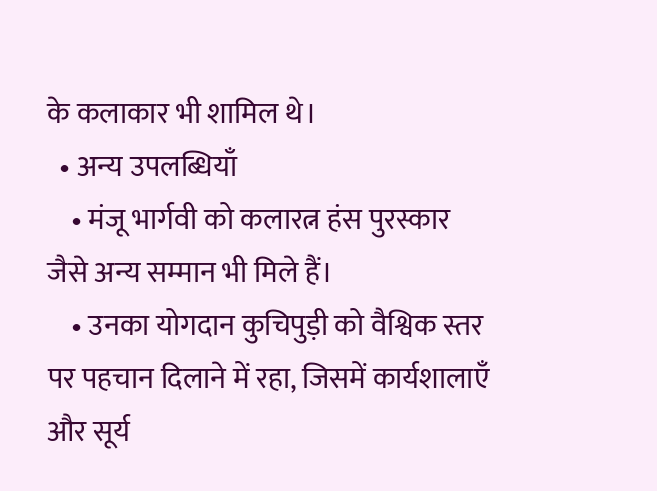के कलाकार भी शामिल थे।
  • अन्य उपलब्धियाँ
    • मंजू भार्गवी को कलारत्न हंस पुरस्कार जैसे अन्य सम्मान भी मिले हैं।
    • उनका योगदान कुचिपुड़ी को वैश्विक स्तर पर पहचान दिलाने में रहा, जिसमें कार्यशालाएँ और सूर्य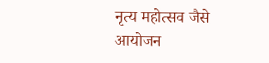नृत्य महोत्सव जैसे आयोजन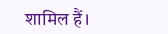शामिल हैं।